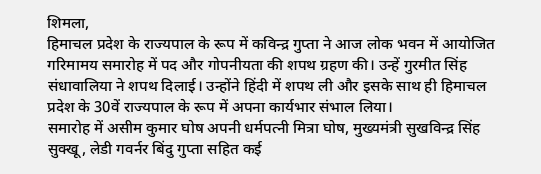शिमला,
हिमाचल प्रदेश के राज्यपाल के रूप में कविन्द्र गुप्ता ने आज लोक भवन में आयोजित गरिमामय समारोह में पद और गोपनीयता की शपथ ग्रहण की। उन्हें गुरमीत सिंह संधावालिया ने शपथ दिलाई। उन्होंने हिंदी में शपथ ली और इसके साथ ही हिमाचल प्रदेश के 30वें राज्यपाल के रूप में अपना कार्यभार संभाल लिया।
समारोह में असीम कुमार घोष अपनी धर्मपत्नी मित्रा घोष, मुख्यमंत्री सुखविन्द्र सिंह सुक्खू, लेडी गवर्नर बिंदु गुप्ता सहित कई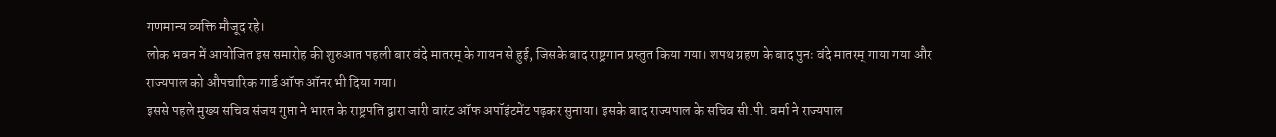गणमान्य व्यक्ति मौजूद रहे।
लोक भवन में आयोजित इस समारोह की शुरुआत पहली बार वंदे मातरम् के गायन से हुई, जिसके बाद राष्ट्रगान प्रस्तुत किया गया। शपथ ग्रहण के बाद पुनः वंदे मातरम् गाया गया और राज्यपाल को औपचारिक गार्ड ऑफ ऑनर भी दिया गया।
इससे पहले मुख्य सचिव संजय गुप्ता ने भारत के राष्ट्रपति द्वारा जारी वारंट ऑफ अपॉइंटमेंट पढ़कर सुनाया। इसके बाद राज्यपाल के सचिव सी.पी. वर्मा ने राज्यपाल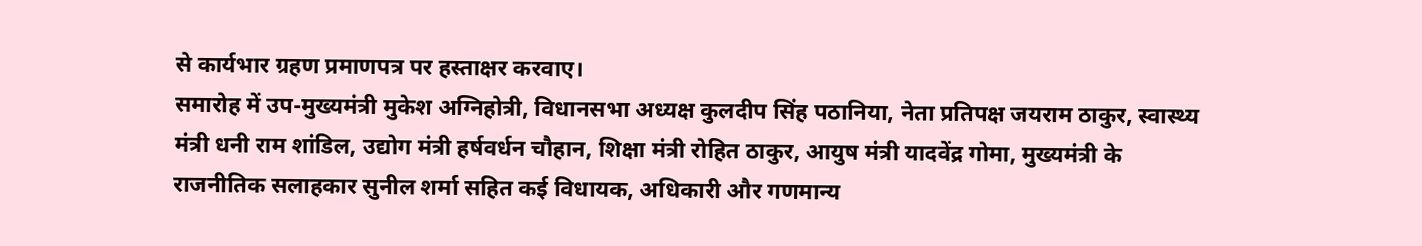से कार्यभार ग्रहण प्रमाणपत्र पर हस्ताक्षर करवाए।
समारोह में उप-मुख्यमंत्री मुकेश अग्निहोत्री, विधानसभा अध्यक्ष कुलदीप सिंह पठानिया, नेता प्रतिपक्ष जयराम ठाकुर, स्वास्थ्य मंत्री धनी राम शांडिल, उद्योग मंत्री हर्षवर्धन चौहान, शिक्षा मंत्री रोहित ठाकुर, आयुष मंत्री यादवेंद्र गोमा, मुख्यमंत्री के राजनीतिक सलाहकार सुनील शर्मा सहित कई विधायक, अधिकारी और गणमान्य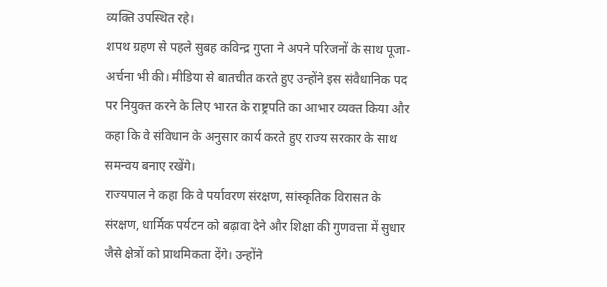व्यक्ति उपस्थित रहे।
शपथ ग्रहण से पहले सुबह कविन्द्र गुप्ता ने अपने परिजनों के साथ पूजा-अर्चना भी की। मीडिया से बातचीत करते हुए उन्होंने इस संवैधानिक पद पर नियुक्त करने के लिए भारत के राष्ट्रपति का आभार व्यक्त किया और कहा कि वे संविधान के अनुसार कार्य करते हुए राज्य सरकार के साथ समन्वय बनाए रखेंगे।
राज्यपाल ने कहा कि वे पर्यावरण संरक्षण, सांस्कृतिक विरासत के संरक्षण, धार्मिक पर्यटन को बढ़ावा देने और शिक्षा की गुणवत्ता में सुधार जैसे क्षेत्रों को प्राथमिकता देंगे। उन्होंने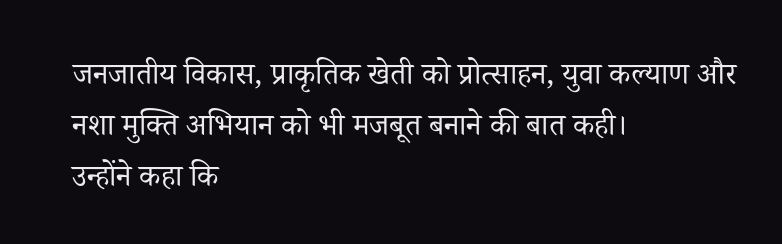जनजातीय विकास, प्राकृतिक खेती को प्रोत्साहन, युवा कल्याण और नशा मुक्ति अभियान को भी मजबूत बनाने की बात कही।
उन्होंने कहा कि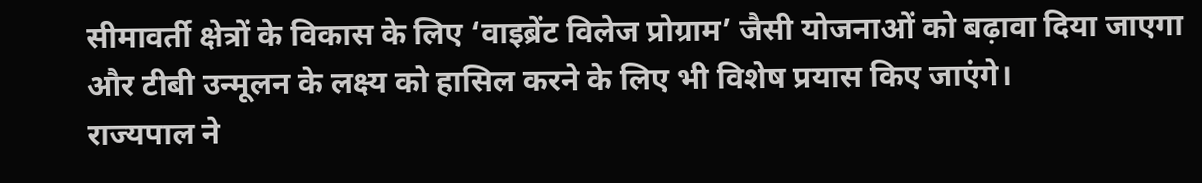सीमावर्ती क्षेत्रों के विकास के लिए ‘वाइब्रेंट विलेज प्रोग्राम’ जैसी योजनाओं को बढ़ावा दिया जाएगा और टीबी उन्मूलन के लक्ष्य को हासिल करने के लिए भी विशेष प्रयास किए जाएंगे।
राज्यपाल ने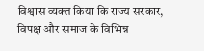विश्वास व्यक्त किया कि राज्य सरकार, विपक्ष और समाज के विभिन्न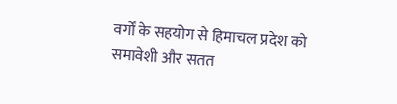वर्गों के सहयोग से हिमाचल प्रदेश को समावेशी और सतत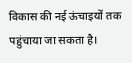विकास की नई ऊंचाइयों तक पहुंचाया जा सकता है।